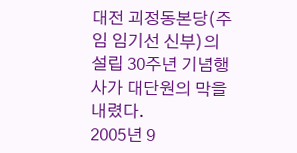대전 괴정동본당(주임 임기선 신부)의 설립 30주년 기념행사가 대단원의 막을 내렸다.
2005년 9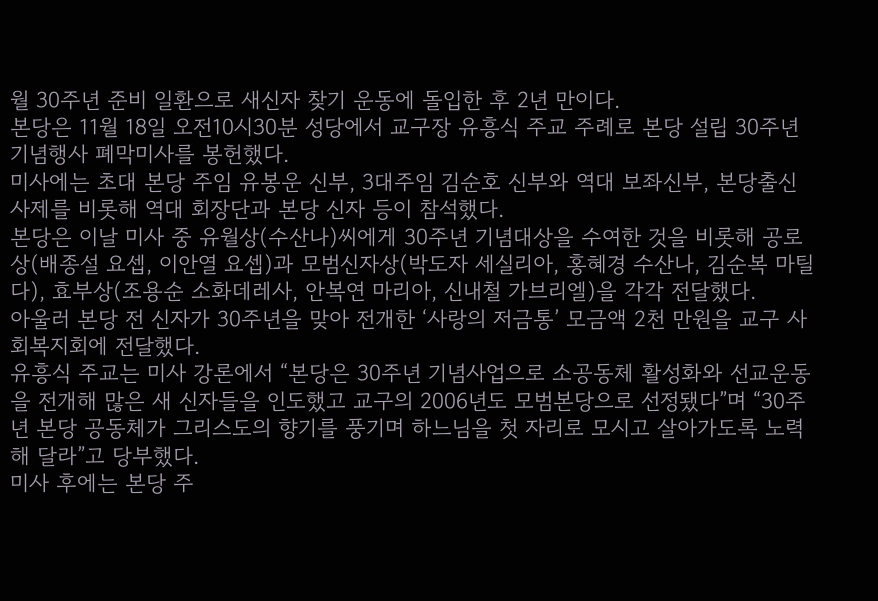월 30주년 준비 일환으로 새신자 찾기 운동에 돌입한 후 2년 만이다.
본당은 11월 18일 오전10시30분 성당에서 교구장 유흥식 주교 주례로 본당 설립 30주년 기념행사 폐막미사를 봉헌했다.
미사에는 초대 본당 주임 유봉운 신부, 3대주임 김순호 신부와 역대 보좌신부, 본당출신 사제를 비롯해 역대 회장단과 본당 신자 등이 참석했다.
본당은 이날 미사 중 유월상(수산나)씨에게 30주년 기념대상을 수여한 것을 비롯해 공로상(배종설 요셉, 이안열 요셉)과 모범신자상(박도자 세실리아, 홍혜경 수산나, 김순복 마틸다), 효부상(조용순 소화데레사, 안복연 마리아, 신내철 가브리엘)을 각각 전달했다.
아울러 본당 전 신자가 30주년을 맞아 전개한 ‘사랑의 저금통’ 모금액 2천 만원을 교구 사회복지회에 전달했다.
유흥식 주교는 미사 강론에서 “본당은 30주년 기념사업으로 소공동체 활성화와 선교운동을 전개해 많은 새 신자들을 인도했고 교구의 2006년도 모범본당으로 선정됐다”며 “30주년 본당 공동체가 그리스도의 향기를 풍기며 하느님을 첫 자리로 모시고 살아가도록 노력해 달라”고 당부했다.
미사 후에는 본당 주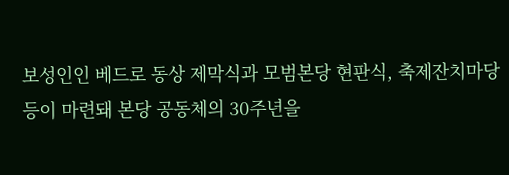보성인인 베드로 동상 제막식과 모범본당 현판식, 축제잔치마당 등이 마련돼 본당 공동체의 30주년을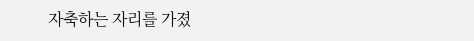자축하는 자리를 가졌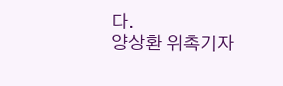다.
양상환 위촉기자